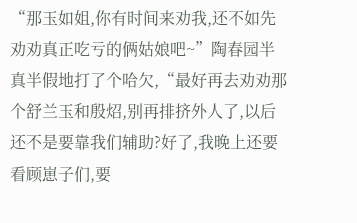“那玉如姐,你有时间来劝我,还不如先劝劝真正吃亏的俩姑娘吧~”陶春园半真半假地打了个哈欠,“最好再去劝劝那个舒兰玉和殷炤,别再排挤外人了,以后还不是要靠我们辅助?好了,我晚上还要看顾崽子们,要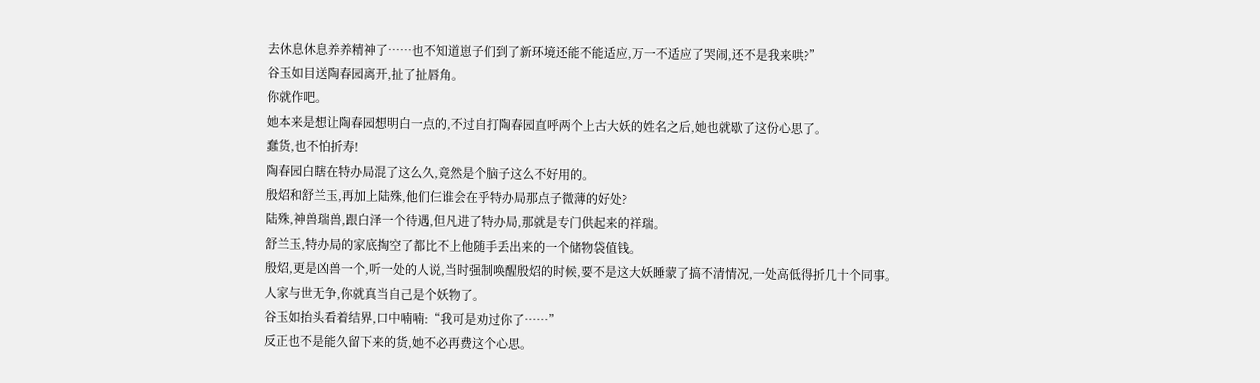去休息休息养养精神了……也不知道崽子们到了新环境还能不能适应,万一不适应了哭闹,还不是我来哄?”
谷玉如目送陶春园离开,扯了扯唇角。
你就作吧。
她本来是想让陶春园想明白一点的,不过自打陶春园直呼两个上古大妖的姓名之后,她也就歇了这份心思了。
蠢货,也不怕折寿!
陶春园白瞎在特办局混了这么久,竟然是个脑子这么不好用的。
殷炤和舒兰玉,再加上陆殊,他们仨谁会在乎特办局那点子微薄的好处?
陆殊,神兽瑞兽,跟白泽一个待遇,但凡进了特办局,那就是专门供起来的祥瑞。
舒兰玉,特办局的家底掏空了都比不上他随手丢出来的一个储物袋值钱。
殷炤,更是凶兽一个,听一处的人说,当时强制唤醒殷炤的时候,要不是这大妖睡蒙了搞不清情况,一处高低得折几十个同事。
人家与世无争,你就真当自己是个妖物了。
谷玉如抬头看着结界,口中喃喃:“我可是劝过你了……”
反正也不是能久留下来的货,她不必再费这个心思。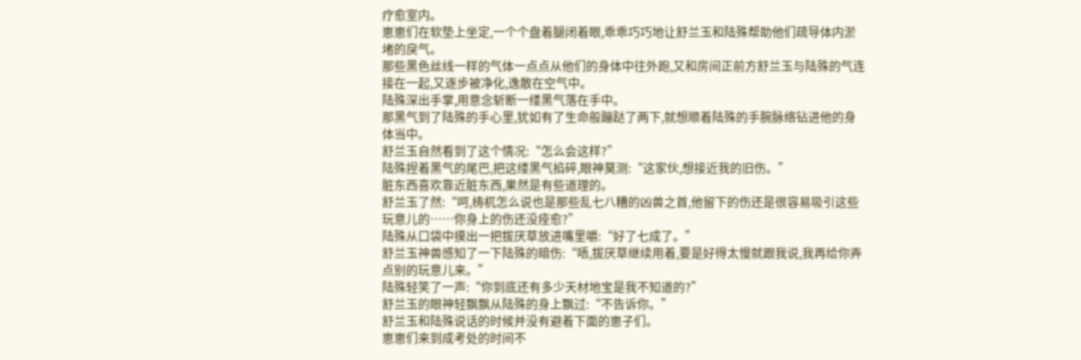疗愈室内。
崽崽们在软垫上坐定,一个个盘着腿闭着眼,乖乖巧巧地让舒兰玉和陆殊帮助他们疏导体内淤堵的戾气。
那些黑色丝线一样的气体一点点从他们的身体中往外跑,又和房间正前方舒兰玉与陆殊的气连接在一起,又逐步被净化,逸散在空气中。
陆殊深出手掌,用意念斩断一缕黑气落在手中。
那黑气到了陆殊的手心里,犹如有了生命般蹦跶了两下,就想顺着陆殊的手腕脉络钻进他的身体当中。
舒兰玉自然看到了这个情况:“怎么会这样?”
陆殊捏着黑气的尾巴,把这缕黑气掐碎,眼神莫测:“这家伙,想接近我的旧伤。”
脏东西喜欢靠近脏东西,果然是有些道理的。
舒兰玉了然:“呵,梼杌怎么说也是那些乱七八糟的凶兽之首,他留下的伤还是很容易吸引这些玩意儿的……你身上的伤还没痊愈?”
陆殊从口袋中摸出一把拔厌草放进嘴里嚼:“好了七成了。”
舒兰玉神兽感知了一下陆殊的暗伤:“唔,拔厌草继续用着,要是好得太慢就跟我说,我再给你弄点别的玩意儿来。”
陆殊轻笑了一声:“你到底还有多少天材地宝是我不知道的?”
舒兰玉的眼神轻飘飘从陆殊的身上飘过:“不告诉你。”
舒兰玉和陆殊说话的时候并没有避着下面的崽子们。
崽崽们来到成考处的时间不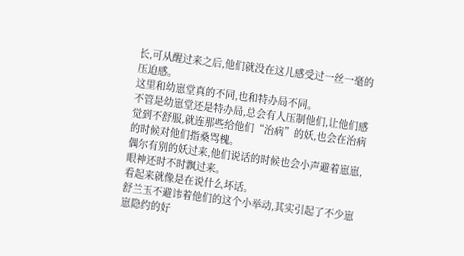长,可从醒过来之后,他们就没在这儿感受过一丝一毫的压迫感。
这里和幼崽堂真的不同,也和特办局不同。
不管是幼崽堂还是特办局,总会有人压制他们,让他们感觉到不舒服,就连那些给他们“治病”的妖,也会在治病的时候对他们指桑骂槐。
偶尔有别的妖过来,他们说话的时候也会小声避着崽崽,眼神还时不时飘过来。
看起来就像是在说什么坏话。
舒兰玉不避讳着他们的这个小举动,其实引起了不少崽崽隐约的好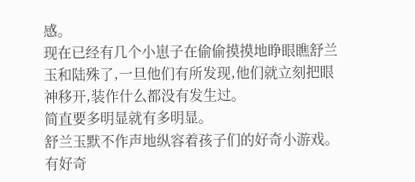感。
现在已经有几个小崽子在偷偷摸摸地睁眼瞧舒兰玉和陆殊了,一旦他们有所发现,他们就立刻把眼神移开,装作什么都没有发生过。
简直要多明显就有多明显。
舒兰玉默不作声地纵容着孩子们的好奇小游戏。
有好奇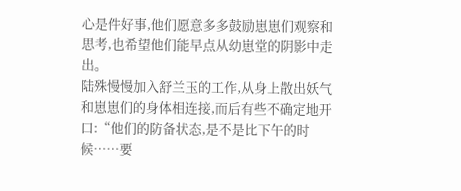心是件好事,他们愿意多多鼓励崽崽们观察和思考,也希望他们能早点从幼崽堂的阴影中走出。
陆殊慢慢加入舒兰玉的工作,从身上散出妖气和崽崽们的身体相连接,而后有些不确定地开口:“他们的防备状态,是不是比下午的时候……要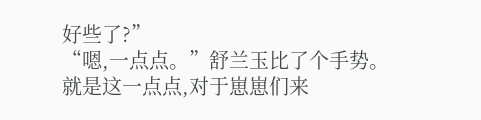好些了?”
“嗯,一点点。”舒兰玉比了个手势。
就是这一点点,对于崽崽们来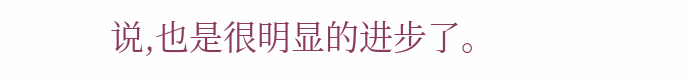说,也是很明显的进步了。